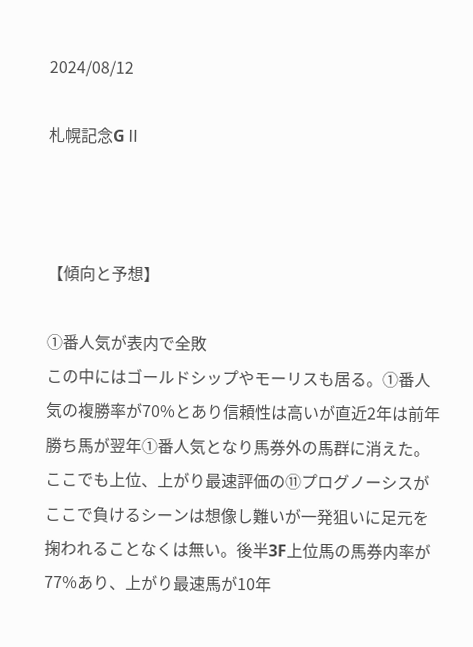2024/08/12

札幌記念GⅡ



【傾向と予想】

①番人気が表内で全敗
この中にはゴールドシップやモーリスも居る。①番人気の複勝率が70%とあり信頼性は高いが直近2年は前年勝ち馬が翌年①番人気となり馬券外の馬群に消えた。ここでも上位、上がり最速評価の⑪プログノーシスがここで負けるシーンは想像し難いが一発狙いに足元を掬われることなくは無い。後半3F上位馬の馬券内率が77%あり、上がり最速馬が10年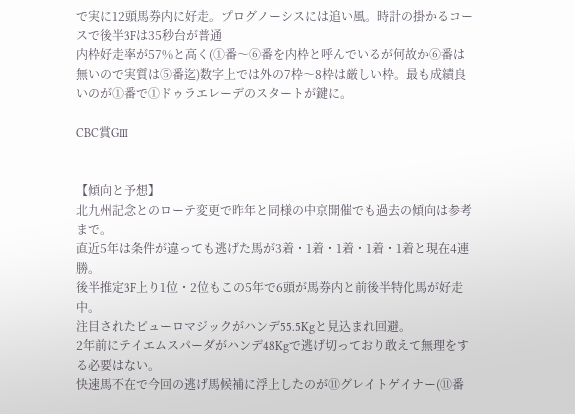で実に12頭馬券内に好走。プログノーシスには追い風。時計の掛かるコースで後半3Fは35秒台が普通
内枠好走率が57%と高く(①番〜⑥番を内枠と呼んでいるが何故か⑥番は無いので実質は⑤番迄)数字上では外の7枠〜8枠は厳しい枠。最も成績良いのが①番で①ドゥラエレーデのスタートが鍵に。

CBC賞GⅢ


【傾向と予想】
北九州記念とのローテ変更で昨年と同様の中京開催でも過去の傾向は参考まで。
直近5年は条件が違っても逃げた馬が3着・1着・1着・1着・1着と現在4連勝。
後半推定3F上り1位・2位もこの5年で6頭が馬券内と前後半特化馬が好走中。
注目されたピューロマジックがハンデ55.5Kgと見込まれ回避。
2年前にテイエムスパーダがハンデ48Kgで逃げ切っており敢えて無理をする必要はない。
快速馬不在で今回の逃げ馬候補に浮上したのが⑪グレイトゲイナー(⑪番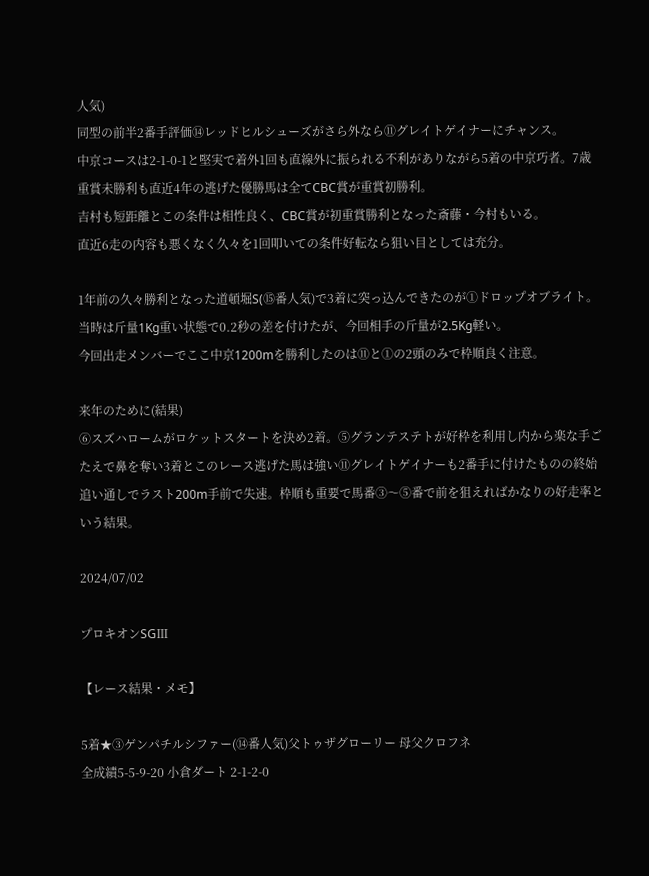人気)
同型の前半2番手評価⑭レッドヒルシューズがさら外なら⑪グレイトゲイナーにチャンス。
中京コースは2-1-0-1と堅実で着外1回も直線外に振られる不利がありながら5着の中京巧者。7歳重賞未勝利も直近4年の逃げた優勝馬は全てCBC賞が重賞初勝利。
吉村も短距離とこの条件は相性良く、CBC賞が初重賞勝利となった斎藤・今村もいる。
直近6走の内容も悪くなく久々を1回叩いての条件好転なら狙い目としては充分。

1年前の久々勝利となった道頓堀S(⑮番人気)で3着に突っ込んできたのが①ドロップオブライト。当時は斤量1Kg重い状態で0.2秒の差を付けたが、今回相手の斤量が2.5Kg軽い。
今回出走メンバーでここ中京1200mを勝利したのは⑪と①の2頭のみで枠順良く注意。

来年のために(結果)
⑥スズハロームがロケットスタートを決め2着。⑤グランテステトが好枠を利用し内から楽な手ごたえで鼻を奪い3着とこのレース逃げた馬は強い⑪グレイトゲイナーも2番手に付けたものの終始追い通しでラスト200m手前で失速。枠順も重要で馬番③〜⑤番で前を狙えればかなりの好走率という結果。

2024/07/02

プロキオンSGⅢ

【レース結果・メモ】

5着★③ゲンパチルシファー(⑭番人気)父トゥザグローリー 母父クロフネ
全成績5-5-9-20 小倉ダート 2-1-2-0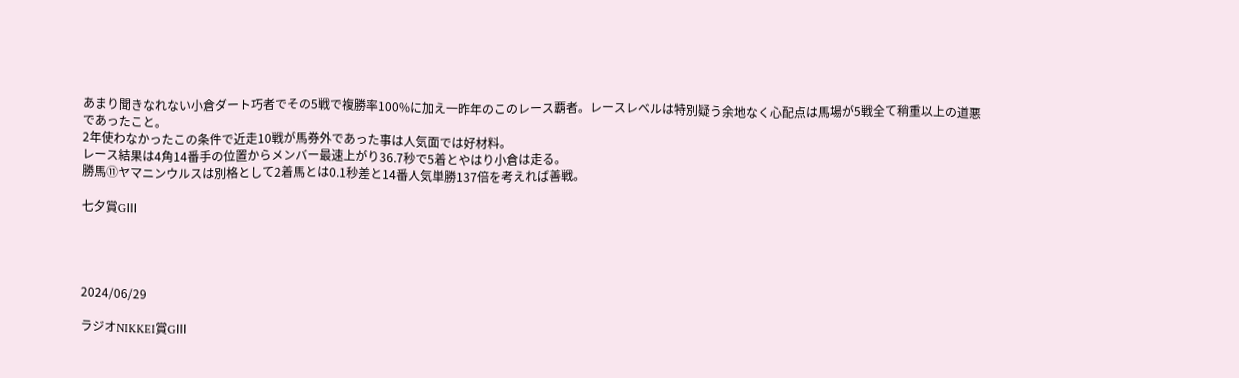あまり聞きなれない小倉ダート巧者でその5戦で複勝率100%に加え一昨年のこのレース覇者。レースレベルは特別疑う余地なく心配点は馬場が5戦全て稍重以上の道悪であったこと。
2年使わなかったこの条件で近走10戦が馬券外であった事は人気面では好材料。
レース結果は4角14番手の位置からメンバー最速上がり36.7秒で5着とやはり小倉は走る。
勝馬⑪ヤマニンウルスは別格として2着馬とは0.1秒差と14番人気単勝137倍を考えれば善戦。

七夕賞GⅢ




2024/06/29

ラジオNIKKEI賞GⅢ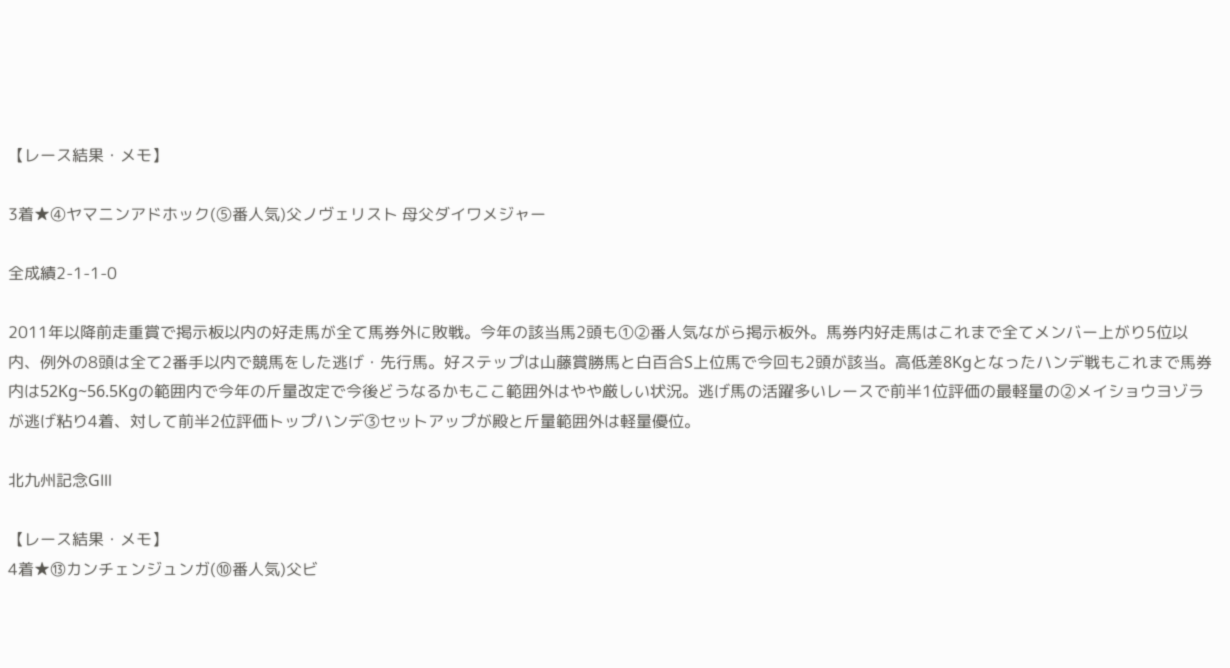【レース結果・メモ】

3着★④ヤマニンアドホック(⑤番人気)父ノヴェリスト 母父ダイワメジャー

全成績2-1-1-0

2011年以降前走重賞で掲示板以内の好走馬が全て馬券外に敗戦。今年の該当馬2頭も①②番人気ながら掲示板外。馬券内好走馬はこれまで全てメンバー上がり5位以内、例外の8頭は全て2番手以内で競馬をした逃げ・先行馬。好ステップは山藤賞勝馬と白百合S上位馬で今回も2頭が該当。高低差8Kgとなったハンデ戦もこれまで馬券内は52Kg~56.5Kgの範囲内で今年の斤量改定で今後どうなるかもここ範囲外はやや厳しい状況。逃げ馬の活躍多いレースで前半1位評価の最軽量の②メイショウヨゾラが逃げ粘り4着、対して前半2位評価トップハンデ③セットアップが殿と斤量範囲外は軽量優位。

北九州記念GⅢ

【レース結果・メモ】
4着★⑬カンチェンジュンガ(⑩番人気)父ビ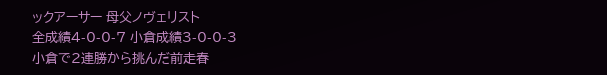ックアーサー 母父ノヴェリスト
全成績4-0-0-7 小倉成績3-0-0-3
小倉で2連勝から挑んだ前走春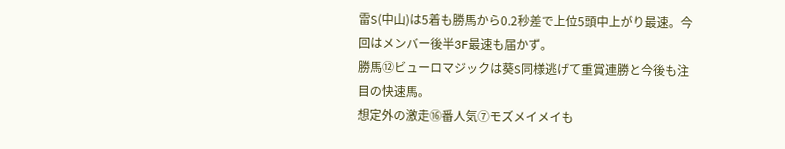雷S(中山)は5着も勝馬から0.2秒差で上位5頭中上がり最速。今回はメンバー後半3F最速も届かず。
勝馬⑫ビューロマジックは葵S同様逃げて重賞連勝と今後も注目の快速馬。
想定外の激走⑯番人気⑦モズメイメイも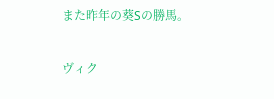また昨年の葵Sの勝馬。

ヴィク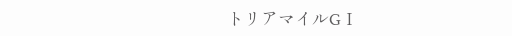トリアマイルGⅠ